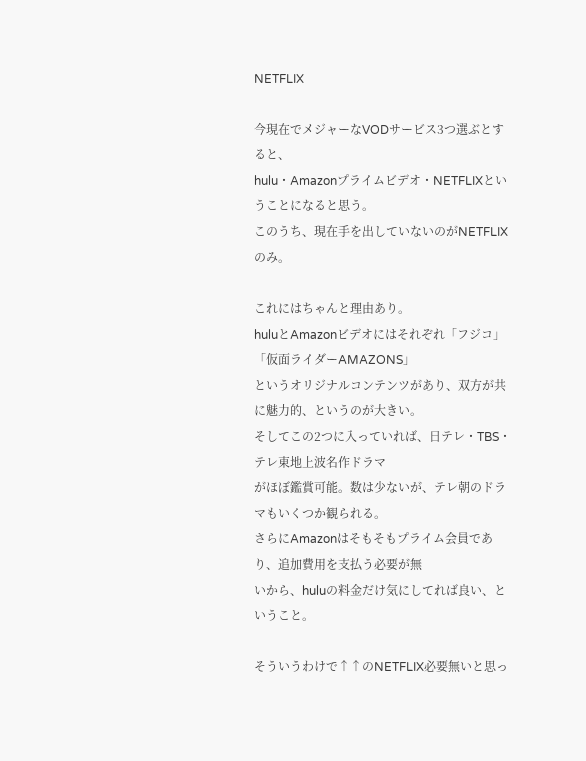NETFLIX

今現在でメジャーなVODサービス3つ選ぶとすると、
hulu・Amazonプライムビデオ・NETFLIXということになると思う。
このうち、現在手を出していないのがNETFLIXのみ。

これにはちゃんと理由あり。
huluとAmazonビデオにはそれぞれ「フジコ」「仮面ライダーAMAZONS」
というオリジナルコンテンツがあり、双方が共に魅力的、というのが大きい。
そしてこの2つに入っていれば、日テレ・TBS・テレ東地上波名作ドラマ
がほぼ鑑賞可能。数は少ないが、テレ朝のドラマもいくつか観られる。
さらにAmazonはそもそもプライム会員であり、追加費用を支払う必要が無
いから、huluの料金だけ気にしてれば良い、ということ。

そういうわけで↑↑のNETFLIX必要無いと思っ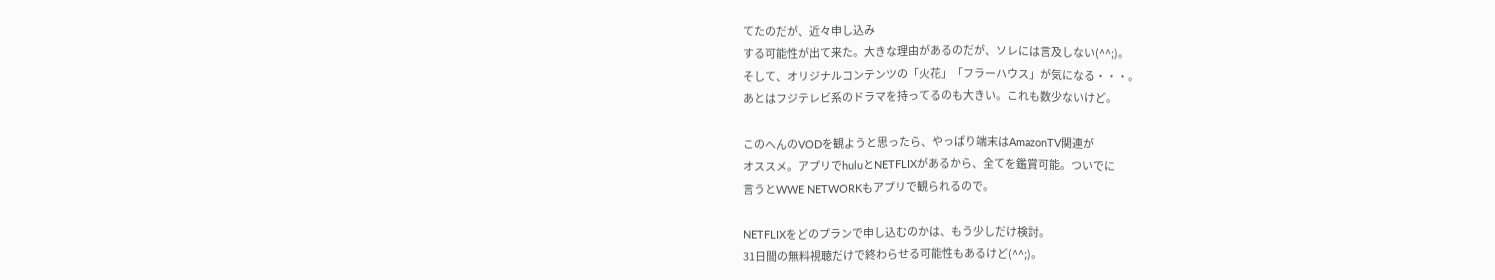てたのだが、近々申し込み
する可能性が出て来た。大きな理由があるのだが、ソレには言及しない(^^;)。
そして、オリジナルコンテンツの「火花」「フラーハウス」が気になる・・・。
あとはフジテレビ系のドラマを持ってるのも大きい。これも数少ないけど。

このへんのVODを観ようと思ったら、やっぱり端末はAmazonTV関連が
オススメ。アプリでhuluとNETFLIXがあるから、全てを鑑賞可能。ついでに
言うとWWE NETWORKもアプリで観られるので。

NETFLIXをどのプランで申し込むのかは、もう少しだけ検討。
31日間の無料視聴だけで終わらせる可能性もあるけど(^^;)。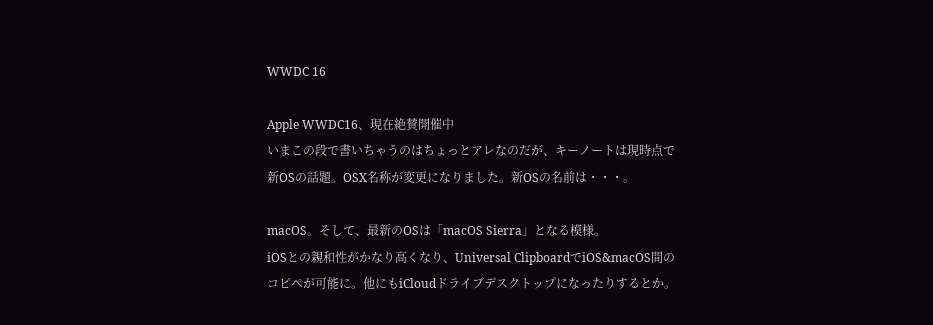WWDC 16

Apple WWDC16、現在絶賛開催中
いまこの段で書いちゃうのはちょっとアレなのだが、キーノートは現時点で
新OSの話題。OSX名称が変更になりました。新OSの名前は・・・。

macOS。そして、最新のOSは「macOS Sierra」となる模様。
iOSとの親和性がかなり高くなり、Universal ClipboardでiOS&macOS間の
コピペが可能に。他にもiCloudドライブデスクトップになったりするとか。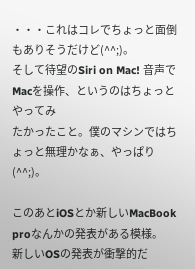・・・これはコレでちょっと面倒もありそうだけど(^^;)。
そして待望のSiri on Mac! 音声でMacを操作、というのはちょっとやってみ
たかったこと。僕のマシンではちょっと無理かなぁ、やっぱり(^^;)。

このあとiOSとか新しいMacBook proなんかの発表がある模様。
新しいOSの発表が衝撃的だ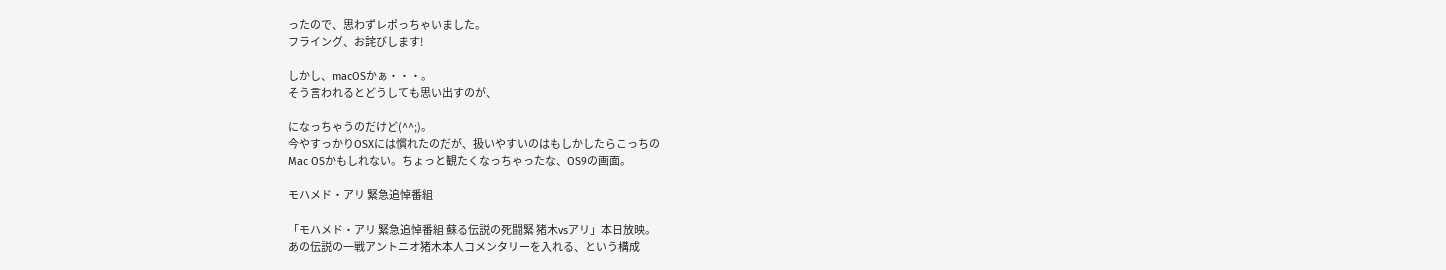ったので、思わずレポっちゃいました。
フライング、お詫びします!

しかし、macOSかぁ・・・。
そう言われるとどうしても思い出すのが、

になっちゃうのだけど(^^;)。
今やすっかりOSXには慣れたのだが、扱いやすいのはもしかしたらこっちの
Mac OSかもしれない。ちょっと観たくなっちゃったな、OS9の画面。

モハメド・アリ 緊急追悼番組

「モハメド・アリ 緊急追悼番組 蘇る伝説の死闘緊 猪木vsアリ」本日放映。
あの伝説の一戦アントニオ猪木本人コメンタリーを入れる、という構成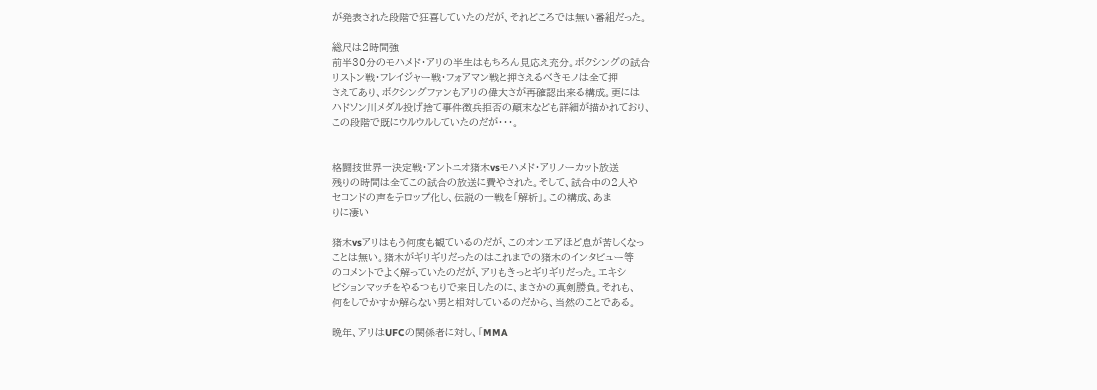が発表された段階で狂喜していたのだが、それどころでは無い番組だった。

総尺は2時間強
前半30分のモハメド・アリの半生はもちろん見応え充分。ボクシングの試合
リストン戦・フレイジャー戦・フォアマン戦と押さえるべきモノは全て押
さえてあり、ボクシングファンもアリの偉大さが再確認出来る構成。更には
ハドソン川メダル投げ捨て事件徴兵拒否の顛末なども詳細が描かれており、
この段階で既にウルウルしていたのだが・・・。


格闘技世界一決定戦・アントニオ猪木vsモハメド・アリノーカット放送
残りの時間は全てこの試合の放送に費やされた。そして、試合中の2人や
セコンドの声をテロップ化し、伝説の一戦を「解析」。この構成、あま
りに凄い

猪木vsアリはもう何度も観ているのだが、このオンエアほど息が苦しくなっ
ことは無い。猪木がギリギリだったのはこれまでの猪木のインタビュー等
のコメントでよく解っていたのだが、アリもきっとギリギリだった。エキシ
ビションマッチをやるつもりで来日したのに、まさかの真剣勝負。それも、
何をしでかすか解らない男と相対しているのだから、当然のことである。

晩年、アリはUFCの関係者に対し、「MMA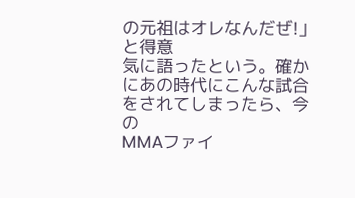の元祖はオレなんだぜ!」と得意
気に語ったという。確かにあの時代にこんな試合をされてしまったら、今の
MMAファイ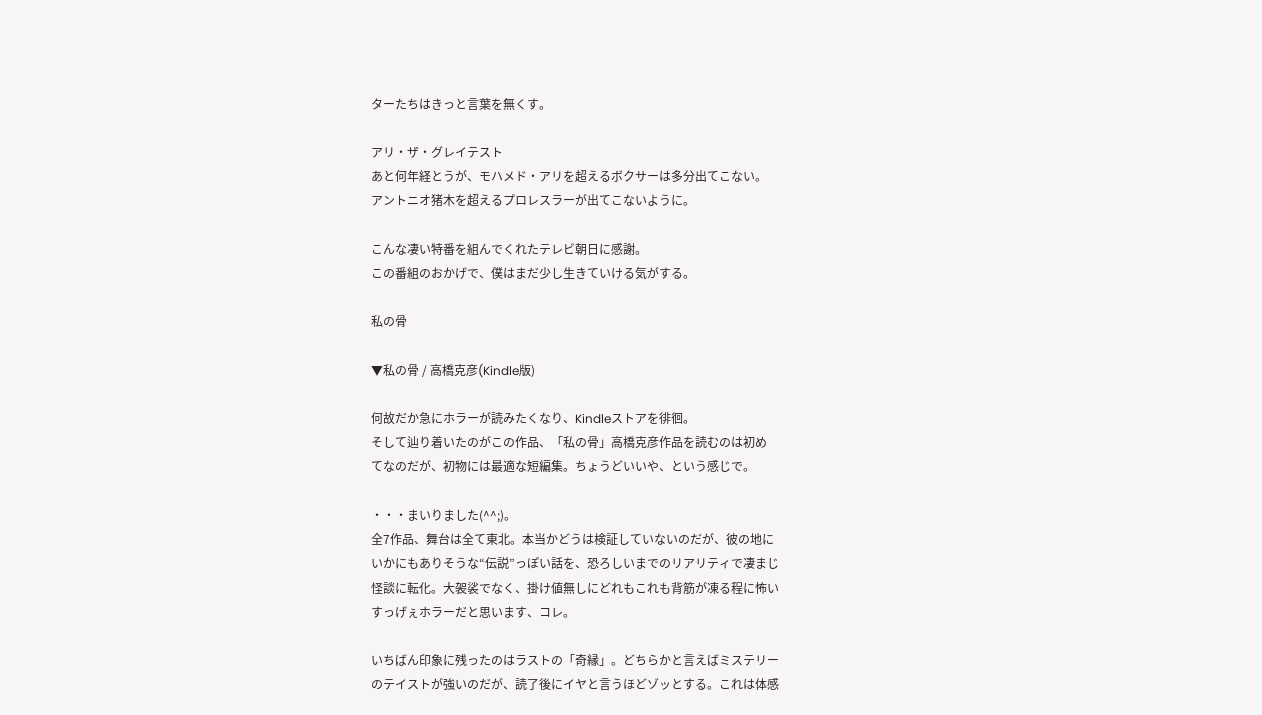ターたちはきっと言葉を無くす。

アリ・ザ・グレイテスト
あと何年経とうが、モハメド・アリを超えるボクサーは多分出てこない。
アントニオ猪木を超えるプロレスラーが出てこないように。

こんな凄い特番を組んでくれたテレビ朝日に感謝。
この番組のおかげで、僕はまだ少し生きていける気がする。

私の骨

▼私の骨 / 高橋克彦(Kindle版)

何故だか急にホラーが読みたくなり、Kindleストアを徘徊。
そして辿り着いたのがこの作品、「私の骨」高橋克彦作品を読むのは初め
てなのだが、初物には最適な短編集。ちょうどいいや、という感じで。

・・・まいりました(^^;)。
全7作品、舞台は全て東北。本当かどうは検証していないのだが、彼の地に
いかにもありそうな“伝説”っぽい話を、恐ろしいまでのリアリティで凄まじ
怪談に転化。大袈裟でなく、掛け値無しにどれもこれも背筋が凍る程に怖い
すっげぇホラーだと思います、コレ。

いちばん印象に残ったのはラストの「奇縁」。どちらかと言えばミステリー
のテイストが強いのだが、読了後にイヤと言うほどゾッとする。これは体感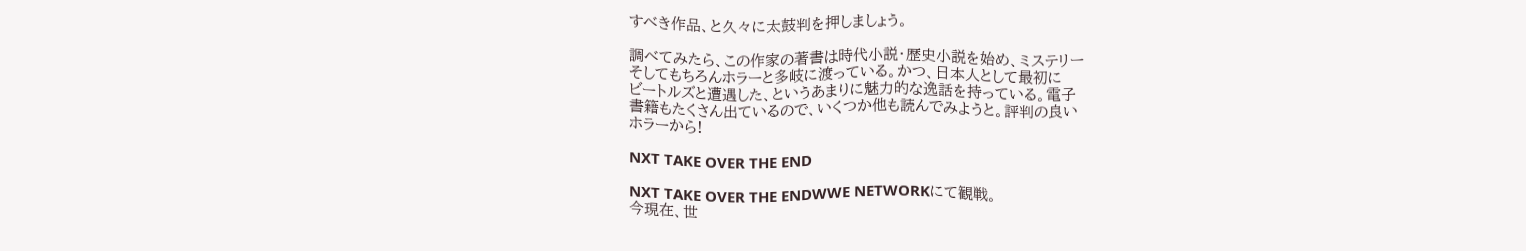すべき作品、と久々に太鼓判を押しましょう。

調べてみたら、この作家の著書は時代小説・歴史小説を始め、ミステリー
そしてもちろんホラーと多岐に渡っている。かつ、日本人として最初に
ビートルズと遭遇した、というあまりに魅力的な逸話を持っている。電子
書籍もたくさん出ているので、いくつか他も読んでみようと。評判の良い
ホラーから!

NXT TAKE OVER THE END

NXT TAKE OVER THE ENDWWE NETWORKにて観戦。
今現在、世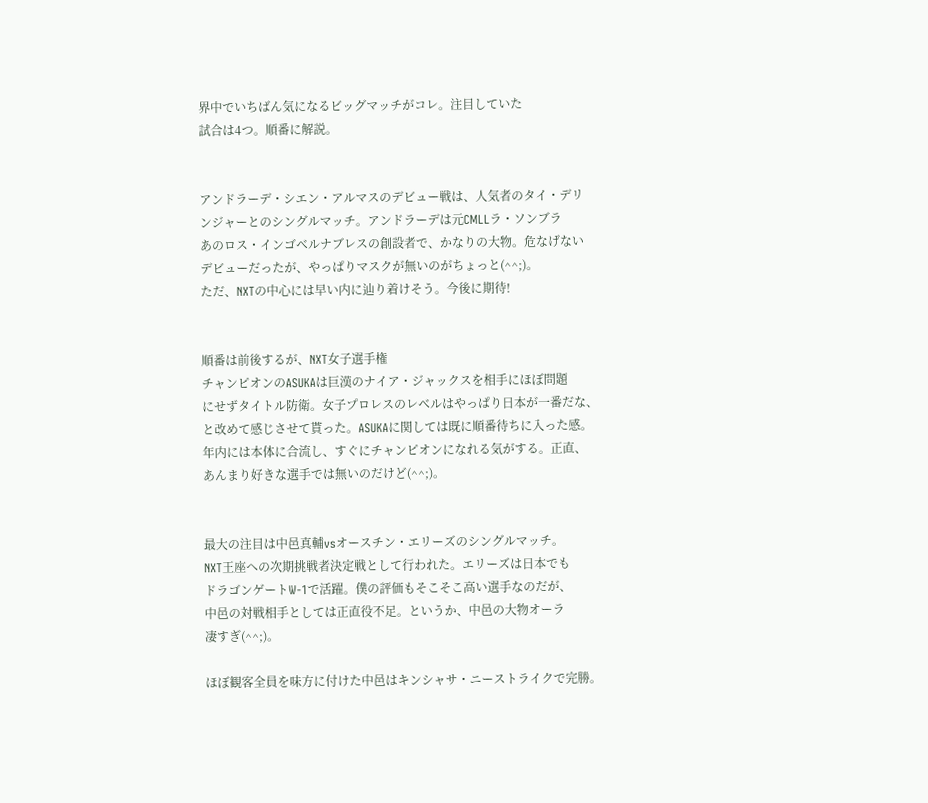界中でいちばん気になるビッグマッチがコレ。注目していた
試合は4つ。順番に解説。


アンドラーデ・シエン・アルマスのデビュー戦は、人気者のタイ・デリ
ンジャーとのシングルマッチ。アンドラーデは元CMLLラ・ソンブラ
あのロス・インゴベルナブレスの創設者で、かなりの大物。危なげない
デビューだったが、やっぱりマスクが無いのがちょっと(^^;)。
ただ、NXTの中心には早い内に辿り着けそう。今後に期待!


順番は前後するが、NXT女子選手権
チャンピオンのASUKAは巨漢のナイア・ジャックスを相手にほぼ問題
にせずタイトル防衛。女子プロレスのレベルはやっぱり日本が一番だな、
と改めて感じさせて貰った。ASUKAに関しては既に順番待ちに入った感。
年内には本体に合流し、すぐにチャンピオンになれる気がする。正直、
あんまり好きな選手では無いのだけど(^^;)。


最大の注目は中邑真輔vsオースチン・エリーズのシングルマッチ。
NXT王座への次期挑戦者決定戦として行われた。エリーズは日本でも
ドラゴンゲートW-1で活躍。僕の評価もそこそこ高い選手なのだが、
中邑の対戦相手としては正直役不足。というか、中邑の大物オーラ
凄すぎ(^^;)。

ほぼ観客全員を味方に付けた中邑はキンシャサ・ニーストライクで完勝。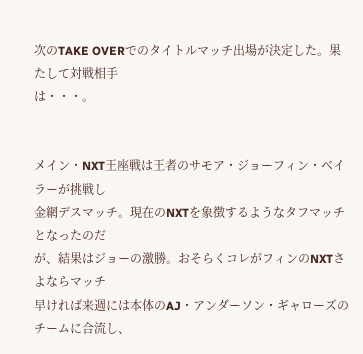次のTAKE OVERでのタイトルマッチ出場が決定した。果たして対戦相手
は・・・。


メイン・NXT王座戦は王者のサモア・ジョーフィン・ベイラーが挑戦し
金網デスマッチ。現在のNXTを象徴するようなタフマッチとなったのだ
が、結果はジョーの激勝。おそらくコレがフィンのNXTさよならマッチ
早ければ来週には本体のAJ・アンダーソン・ギャローズのチームに合流し、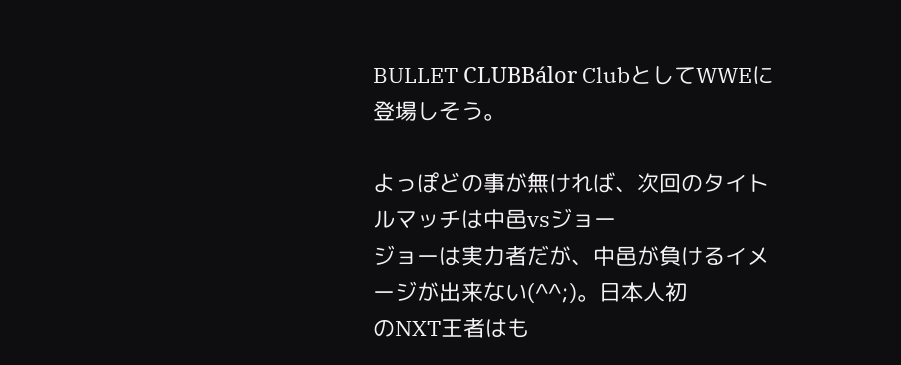BULLET CLUBBálor ClubとしてWWEに登場しそう。

よっぽどの事が無ければ、次回のタイトルマッチは中邑vsジョー
ジョーは実力者だが、中邑が負けるイメージが出来ない(^^;)。日本人初
のNXT王者はも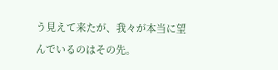う見えて来たが、我々が本当に望んでいるのはその先。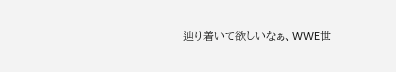辿り着いて欲しいなぁ、WWE世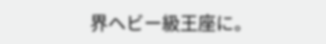界ヘビー級王座に。